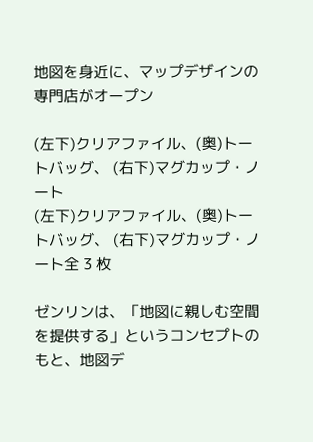地図を身近に、マップデザインの専門店がオープン

(左下)クリアファイル、(奥)トートバッグ、 (右下)マグカップ・ノート
(左下)クリアファイル、(奥)トートバッグ、 (右下)マグカップ・ノート全 3 枚

ゼンリンは、「地図に親しむ空間を提供する」というコンセプトのもと、地図デ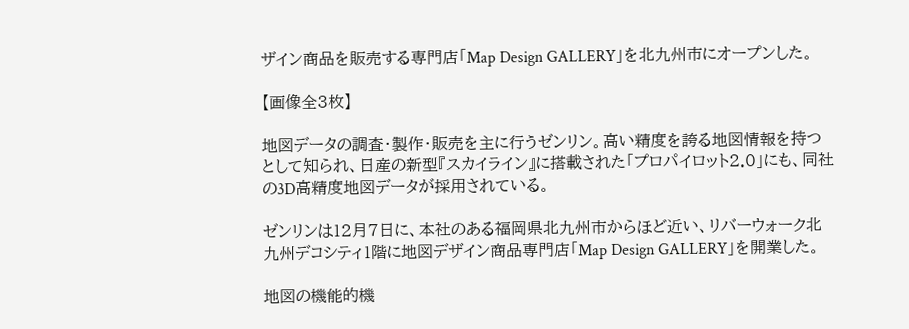ザイン商品を販売する専門店「Map Design GALLERY」を北九州市にオープンした。

【画像全3枚】

地図データの調査・製作・販売を主に行うゼンリン。高い精度を誇る地図情報を持つとして知られ、日産の新型『スカイライン』に搭載された「プロパイロット2.0」にも、同社の3D高精度地図データが採用されている。

ゼンリンは12月7日に、本社のある福岡県北九州市からほど近い、リバーウォーク北九州デコシティ1階に地図デザイン商品専門店「Map Design GALLERY」を開業した。

地図の機能的機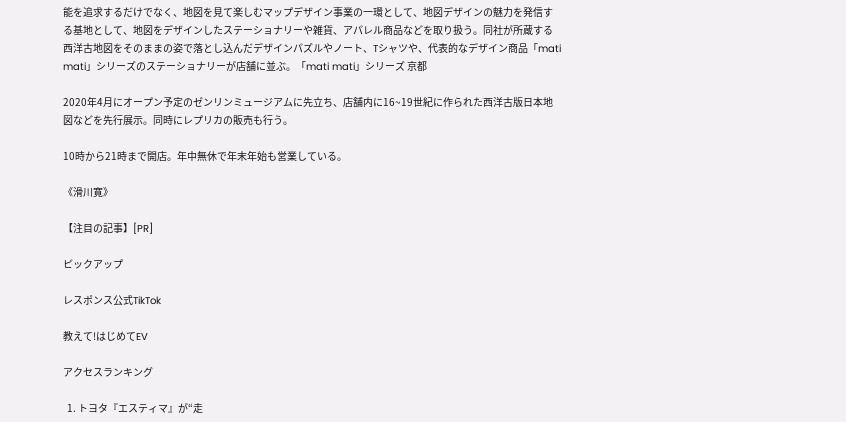能を追求するだけでなく、地図を見て楽しむマップデザイン事業の一環として、地図デザインの魅力を発信する基地として、地図をデザインしたステーショナリーや雑貨、アパレル商品などを取り扱う。同社が所蔵する西洋古地図をそのままの姿で落とし込んだデザインパズルやノート、Tシャツや、代表的なデザイン商品「mati mati」シリーズのステーショナリーが店舗に並ぶ。「mati mati」シリーズ 京都

2020年4月にオープン予定のゼンリンミュージアムに先立ち、店舗内に16~19世紀に作られた西洋古版日本地図などを先行展示。同時にレプリカの販売も行う。

10時から21時まで開店。年中無休で年末年始も営業している。

《滑川寛》

【注目の記事】[PR]

ピックアップ

レスポンス公式TikTok

教えて!はじめてEV

アクセスランキング

  1. トヨタ『エスティマ』が“走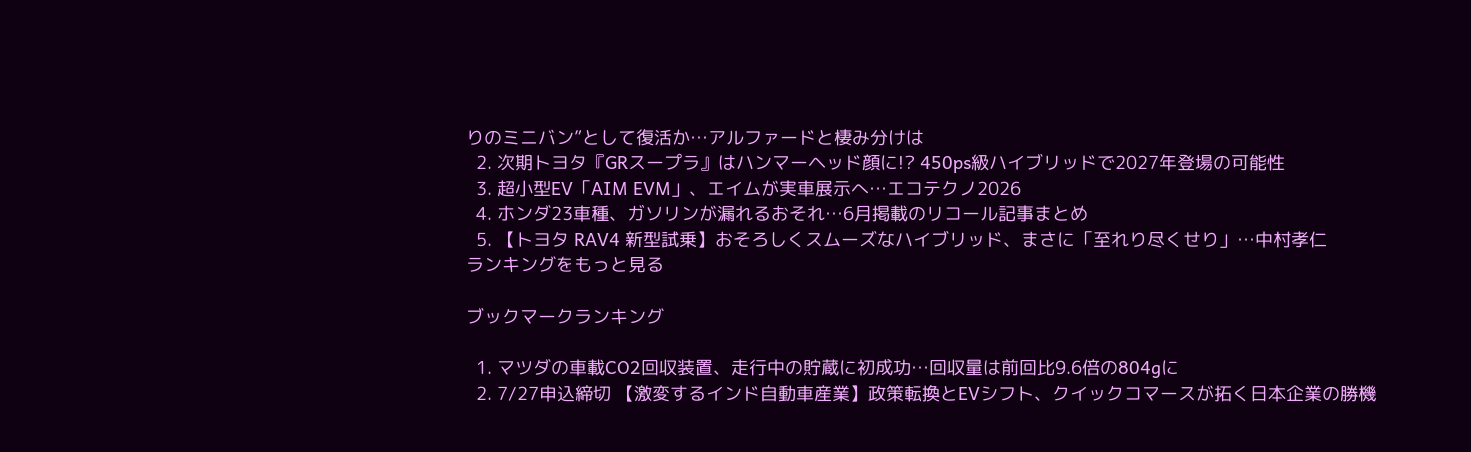りのミニバン”として復活か…アルファードと棲み分けは
  2. 次期トヨタ『GRスープラ』はハンマーヘッド顔に!? 450ps級ハイブリッドで2027年登場の可能性
  3. 超小型EV「AIM EVM」、エイムが実車展示へ…エコテクノ2026
  4. ホンダ23車種、ガソリンが漏れるおそれ…6月掲載のリコール記事まとめ
  5. 【トヨタ RAV4 新型試乗】おそろしくスムーズなハイブリッド、まさに「至れり尽くせり」…中村孝仁
ランキングをもっと見る

ブックマークランキング

  1. マツダの車載CO2回収装置、走行中の貯蔵に初成功…回収量は前回比9.6倍の804gに
  2. 7/27申込締切 【激変するインド自動車産業】政策転換とEVシフト、クイックコマースが拓く日本企業の勝機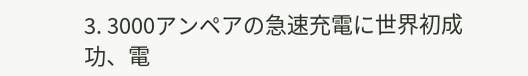3. 3000アンペアの急速充電に世界初成功、電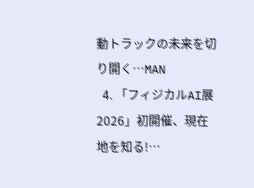動トラックの未来を切り開く…MAN
  4. 「フィジカルAI展2026」初開催、現在地を知る!…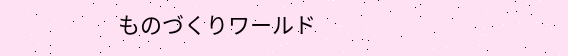ものづくりワールド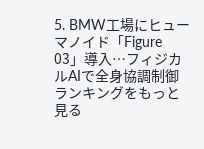5. BMW工場にヒューマノイド「Figure 03」導入…フィジカルAIで全身協調制御
ランキングをもっと見る